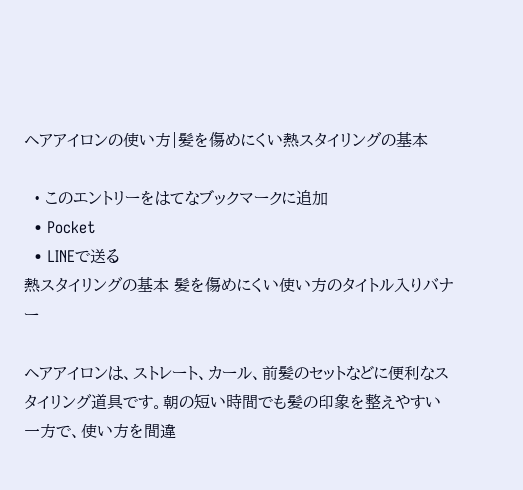ヘアアイロンの使い方|髪を傷めにくい熱スタイリングの基本

  • このエントリーをはてなブックマークに追加
  • Pocket
  • LINEで送る
熱スタイリングの基本 髪を傷めにくい使い方のタイトル入りバナー

ヘアアイロンは、ストレート、カール、前髪のセットなどに便利なスタイリング道具です。朝の短い時間でも髪の印象を整えやすい一方で、使い方を間違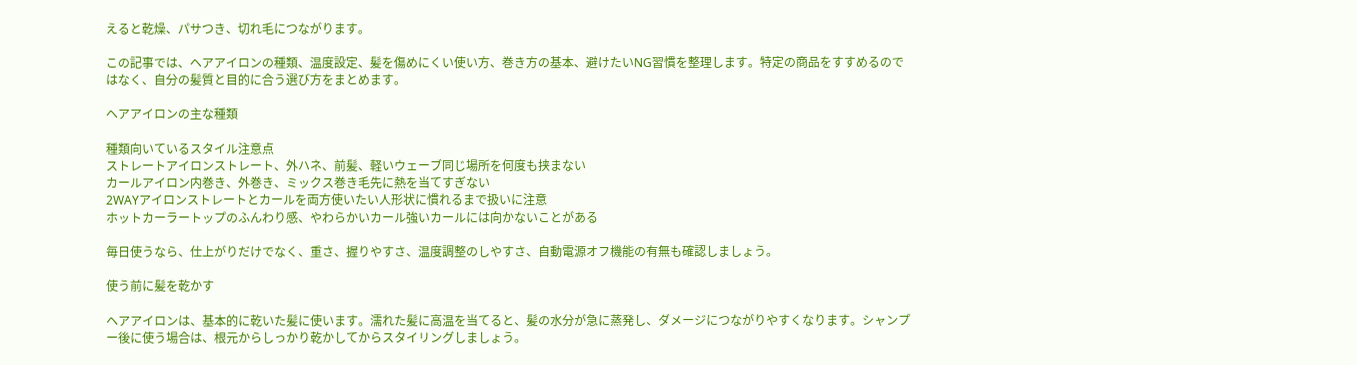えると乾燥、パサつき、切れ毛につながります。

この記事では、ヘアアイロンの種類、温度設定、髪を傷めにくい使い方、巻き方の基本、避けたいNG習慣を整理します。特定の商品をすすめるのではなく、自分の髪質と目的に合う選び方をまとめます。

ヘアアイロンの主な種類

種類向いているスタイル注意点
ストレートアイロンストレート、外ハネ、前髪、軽いウェーブ同じ場所を何度も挟まない
カールアイロン内巻き、外巻き、ミックス巻き毛先に熱を当てすぎない
2WAYアイロンストレートとカールを両方使いたい人形状に慣れるまで扱いに注意
ホットカーラートップのふんわり感、やわらかいカール強いカールには向かないことがある

毎日使うなら、仕上がりだけでなく、重さ、握りやすさ、温度調整のしやすさ、自動電源オフ機能の有無も確認しましょう。

使う前に髪を乾かす

ヘアアイロンは、基本的に乾いた髪に使います。濡れた髪に高温を当てると、髪の水分が急に蒸発し、ダメージにつながりやすくなります。シャンプー後に使う場合は、根元からしっかり乾かしてからスタイリングしましょう。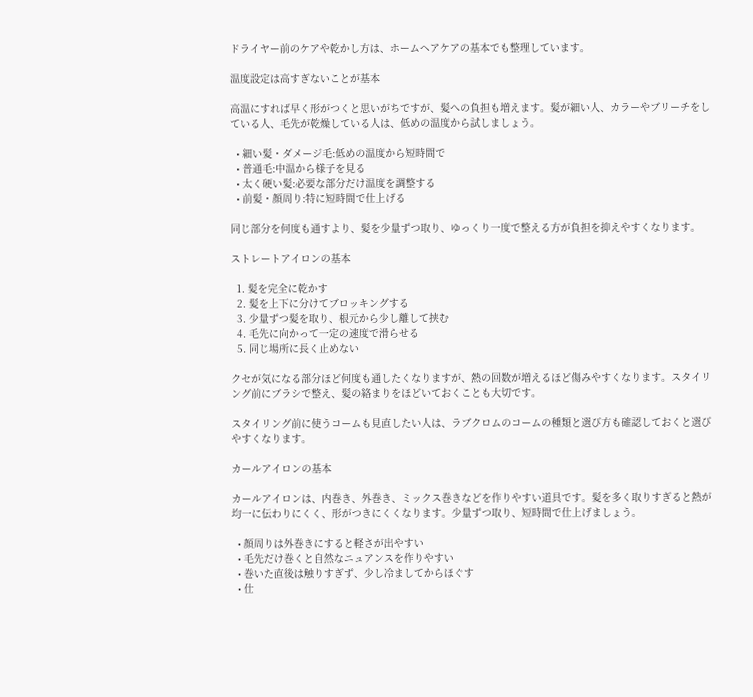ドライヤー前のケアや乾かし方は、ホームヘアケアの基本でも整理しています。

温度設定は高すぎないことが基本

高温にすれば早く形がつくと思いがちですが、髪への負担も増えます。髪が細い人、カラーやブリーチをしている人、毛先が乾燥している人は、低めの温度から試しましょう。

  • 細い髪・ダメージ毛:低めの温度から短時間で
  • 普通毛:中温から様子を見る
  • 太く硬い髪:必要な部分だけ温度を調整する
  • 前髪・顔周り:特に短時間で仕上げる

同じ部分を何度も通すより、髪を少量ずつ取り、ゆっくり一度で整える方が負担を抑えやすくなります。

ストレートアイロンの基本

  1. 髪を完全に乾かす
  2. 髪を上下に分けてブロッキングする
  3. 少量ずつ髪を取り、根元から少し離して挟む
  4. 毛先に向かって一定の速度で滑らせる
  5. 同じ場所に長く止めない

クセが気になる部分ほど何度も通したくなりますが、熱の回数が増えるほど傷みやすくなります。スタイリング前にブラシで整え、髪の絡まりをほどいておくことも大切です。

スタイリング前に使うコームも見直したい人は、ラブクロムのコームの種類と選び方も確認しておくと選びやすくなります。

カールアイロンの基本

カールアイロンは、内巻き、外巻き、ミックス巻きなどを作りやすい道具です。髪を多く取りすぎると熱が均一に伝わりにくく、形がつきにくくなります。少量ずつ取り、短時間で仕上げましょう。

  • 顔周りは外巻きにすると軽さが出やすい
  • 毛先だけ巻くと自然なニュアンスを作りやすい
  • 巻いた直後は触りすぎず、少し冷ましてからほぐす
  • 仕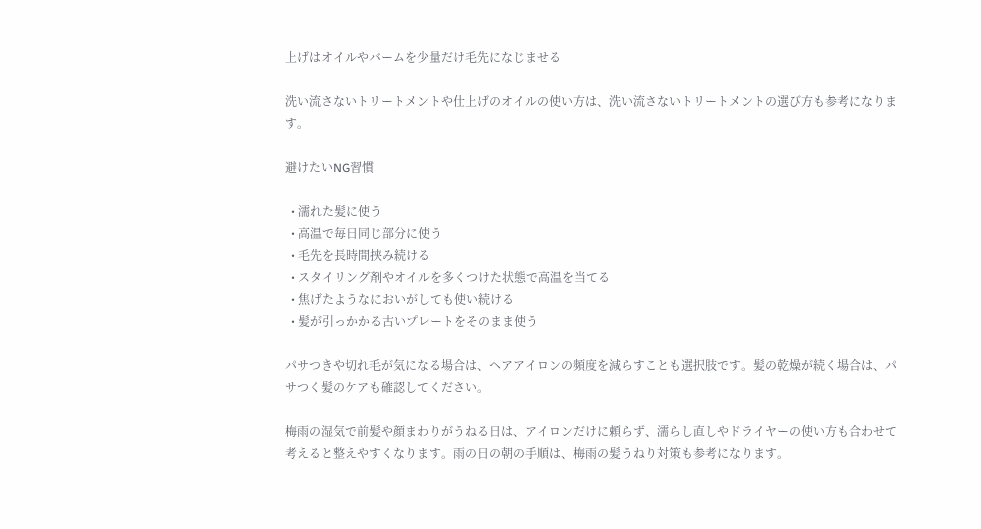上げはオイルやバームを少量だけ毛先になじませる

洗い流さないトリートメントや仕上げのオイルの使い方は、洗い流さないトリートメントの選び方も参考になります。

避けたいNG習慣

  • 濡れた髪に使う
  • 高温で毎日同じ部分に使う
  • 毛先を長時間挟み続ける
  • スタイリング剤やオイルを多くつけた状態で高温を当てる
  • 焦げたようなにおいがしても使い続ける
  • 髪が引っかかる古いプレートをそのまま使う

パサつきや切れ毛が気になる場合は、ヘアアイロンの頻度を減らすことも選択肢です。髪の乾燥が続く場合は、パサつく髪のケアも確認してください。

梅雨の湿気で前髪や顔まわりがうねる日は、アイロンだけに頼らず、濡らし直しやドライヤーの使い方も合わせて考えると整えやすくなります。雨の日の朝の手順は、梅雨の髪うねり対策も参考になります。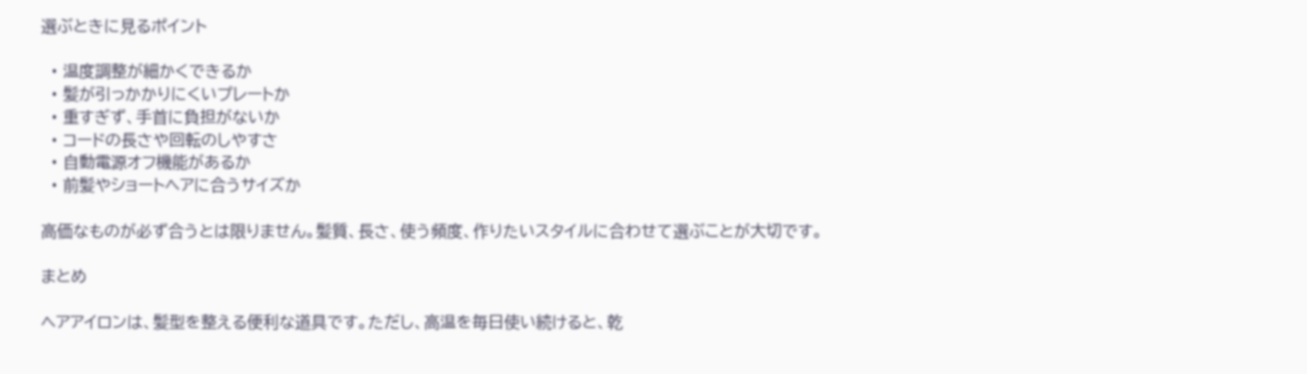選ぶときに見るポイント

  • 温度調整が細かくできるか
  • 髪が引っかかりにくいプレートか
  • 重すぎず、手首に負担がないか
  • コードの長さや回転のしやすさ
  • 自動電源オフ機能があるか
  • 前髪やショートヘアに合うサイズか

高価なものが必ず合うとは限りません。髪質、長さ、使う頻度、作りたいスタイルに合わせて選ぶことが大切です。

まとめ

ヘアアイロンは、髪型を整える便利な道具です。ただし、高温を毎日使い続けると、乾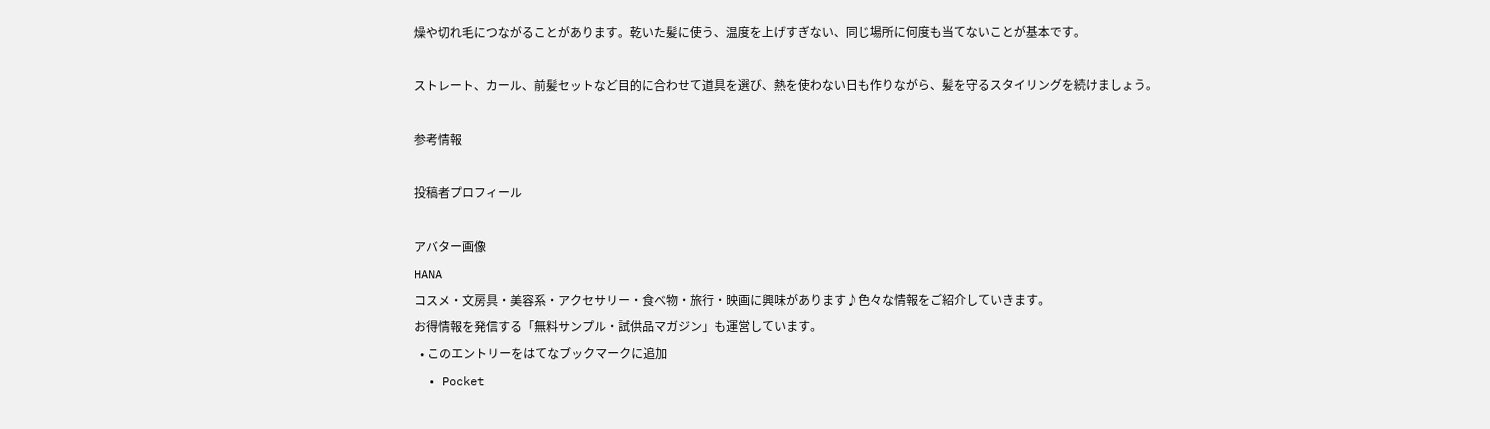燥や切れ毛につながることがあります。乾いた髪に使う、温度を上げすぎない、同じ場所に何度も当てないことが基本です。

ストレート、カール、前髪セットなど目的に合わせて道具を選び、熱を使わない日も作りながら、髪を守るスタイリングを続けましょう。

参考情報

投稿者プロフィール

アバター画像
HANA
コスメ・文房具・美容系・アクセサリー・食べ物・旅行・映画に興味があります♪色々な情報をご紹介していきます。
お得情報を発信する「無料サンプル・試供品マガジン」も運営しています。
  • このエントリーをはてなブックマークに追加
  • Pocket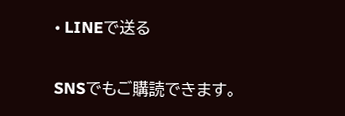• LINEで送る

SNSでもご購読できます。